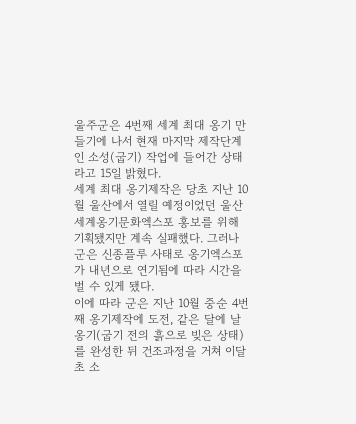울주군은 4번째 세계 최대 옹기 만들기에 나서 현재 마지막 제작단계인 소성(굽기) 작업에 들어간 상태라고 15일 밝혔다.
세계 최대 옹기제작은 당초 지난 10월 울산에서 열릴 예정이었던 울산세계옹기문화엑스포 홍보를 위해 기획됐지만 계속 실패했다. 그러나 군은 신종플루 사태로 옹기엑스포가 내년으로 연기됨에 따라 시간을 벌 수 있게 됐다.
이에 따라 군은 지난 10월 중순 4번째 옹기제작에 도전, 같은 달에 날옹기(굽기 전의 흙으로 빚은 상태)를 완성한 뒤 건조과정을 거쳐 이달 초 소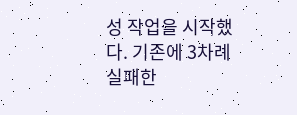성 작업을 시작했다. 기존에 3차례 실패한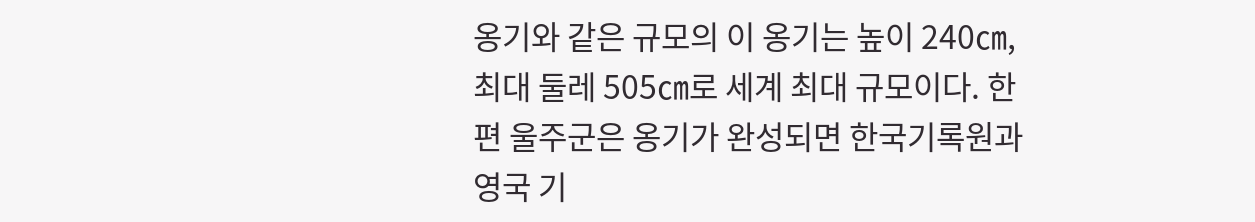옹기와 같은 규모의 이 옹기는 높이 240㎝, 최대 둘레 505㎝로 세계 최대 규모이다. 한편 울주군은 옹기가 완성되면 한국기록원과 영국 기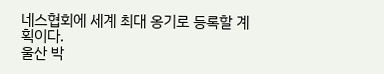네스협회에 세계 최대 옹기로 등록할 계획이다.
울산 박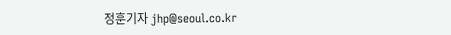정훈기자 jhp@seoul.co.kr